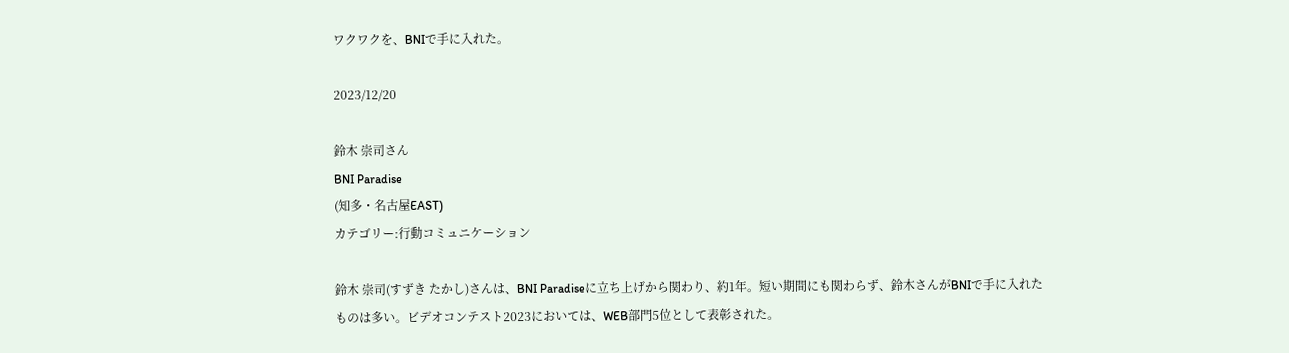ワクワクを、BNIで手に入れた。

2023/12/20

鈴木 崇司さん
BNI Paradise
(知多・名古屋EAST)
カテゴリー:行動コミュニケーション

鈴木 崇司(すずき たかし)さんは、BNI Paradiseに立ち上げから関わり、約1年。短い期間にも関わらず、鈴木さんがBNIで手に入れたものは多い。ビデオコンテスト2023においては、WEB部門5位として表彰された。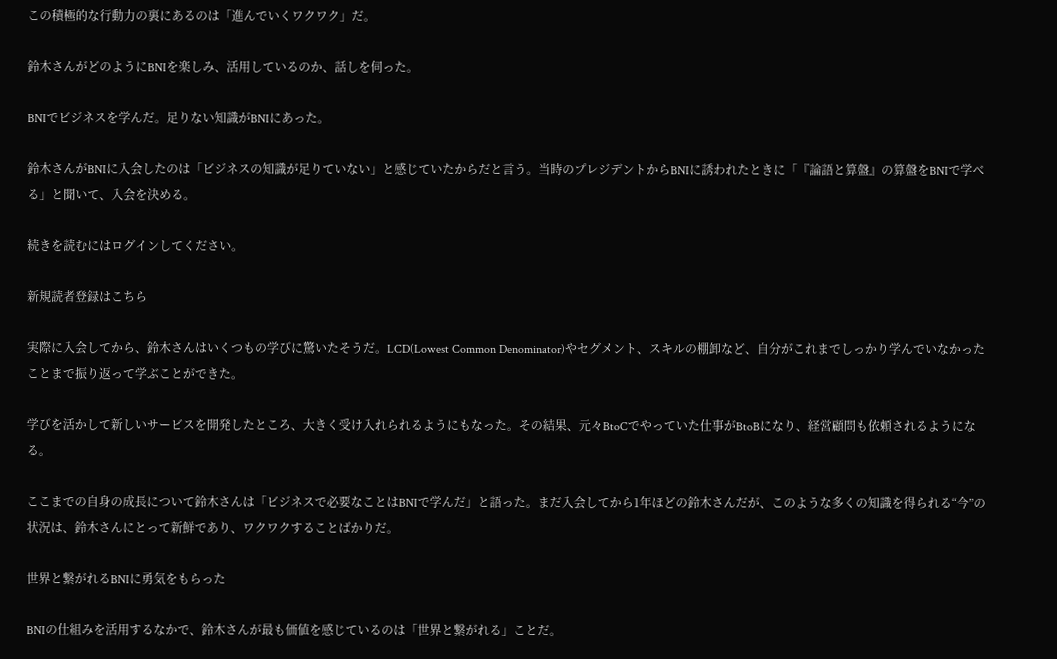この積極的な行動力の裏にあるのは「進んでいくワクワク」だ。

鈴木さんがどのようにBNIを楽しみ、活用しているのか、話しを伺った。

BNIでビジネスを学んだ。足りない知識がBNIにあった。

鈴木さんがBNIに入会したのは「ビジネスの知識が足りていない」と感じていたからだと言う。当時のプレジデントからBNIに誘われたときに「『論語と算盤』の算盤をBNIで学べる」と聞いて、入会を決める。

続きを読むにはログインしてください。

新規読者登録はこちら

実際に入会してから、鈴木さんはいくつもの学びに驚いたそうだ。LCD(Lowest Common Denominator)やセグメント、スキルの棚卸など、自分がこれまでしっかり学んでいなかったことまで振り返って学ぶことができた。

学びを活かして新しいサービスを開発したところ、大きく受け入れられるようにもなった。その結果、元々BtoCでやっていた仕事がBtoBになり、経営顧問も依頼されるようになる。

ここまでの自身の成長について鈴木さんは「ビジネスで必要なことはBNIで学んだ」と語った。まだ入会してから1年ほどの鈴木さんだが、このような多くの知識を得られる“今”の状況は、鈴木さんにとって新鮮であり、ワクワクすることばかりだ。

世界と繋がれるBNIに勇気をもらった

BNIの仕組みを活用するなかで、鈴木さんが最も価値を感じているのは「世界と繋がれる」ことだ。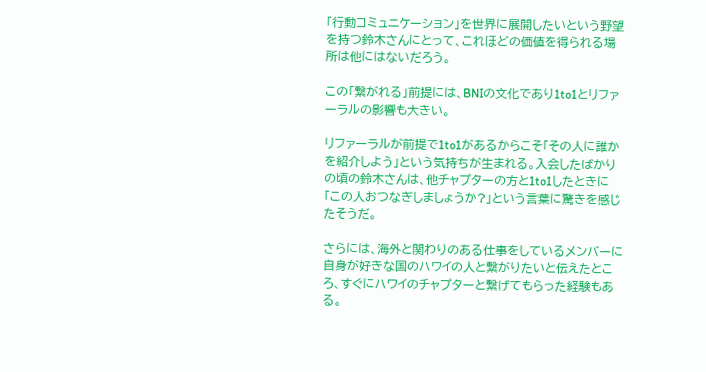「行動コミュニケーション」を世界に展開したいという野望を持つ鈴木さんにとって、これほどの価値を得られる場所は他にはないだろう。

この「繋がれる」前提には、BNIの文化であり1to1とリファーラルの影響も大きい。

リファーラルが前提で1to1があるからこそ「その人に誰かを紹介しよう」という気持ちが生まれる。入会したばかりの頃の鈴木さんは、他チャプターの方と1to1したときに「この人おつなぎしましょうか?」という言葉に驚きを感じたそうだ。

さらには、海外と関わりのある仕事をしているメンバーに自身が好きな国のハワイの人と繋がりたいと伝えたところ、すぐにハワイのチャプターと繋げてもらった経験もある。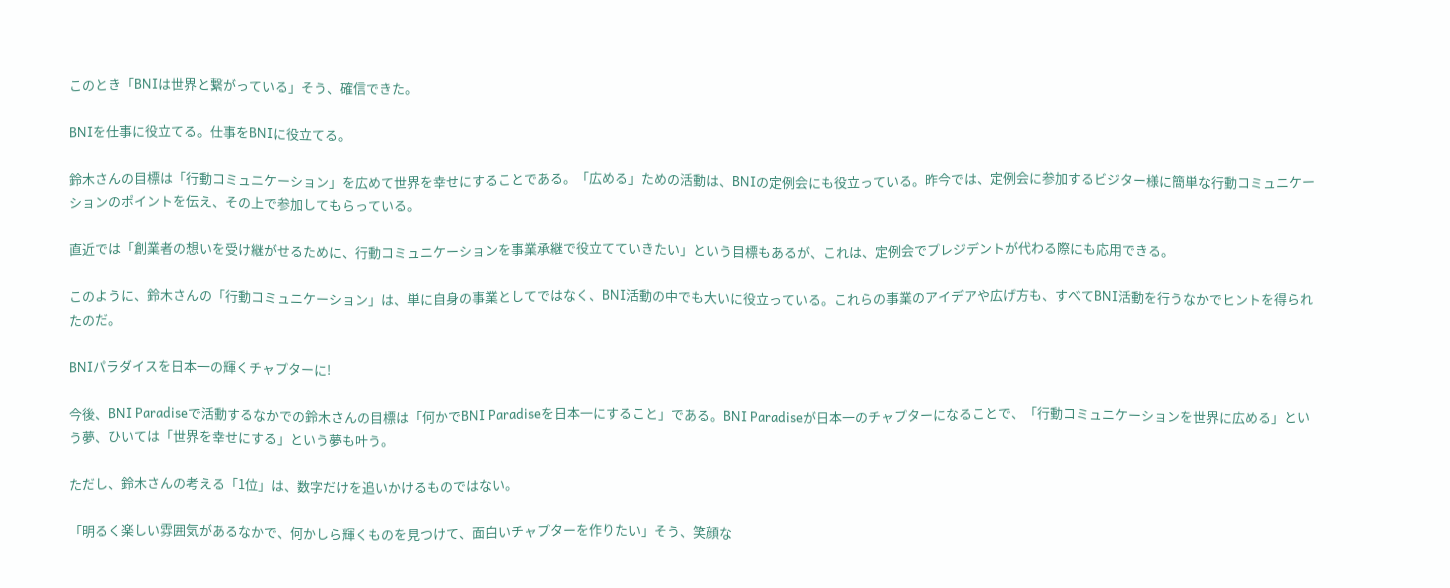このとき「BNIは世界と繋がっている」そう、確信できた。

BNIを仕事に役立てる。仕事をBNIに役立てる。

鈴木さんの目標は「行動コミュニケーション」を広めて世界を幸せにすることである。「広める」ための活動は、BNIの定例会にも役立っている。昨今では、定例会に参加するビジター様に簡単な行動コミュニケーションのポイントを伝え、その上で参加してもらっている。

直近では「創業者の想いを受け継がせるために、行動コミュニケーションを事業承継で役立てていきたい」という目標もあるが、これは、定例会でプレジデントが代わる際にも応用できる。

このように、鈴木さんの「行動コミュニケーション」は、単に自身の事業としてではなく、BNI活動の中でも大いに役立っている。これらの事業のアイデアや広げ方も、すべてBNI活動を行うなかでヒントを得られたのだ。

BNIパラダイスを日本一の輝くチャプターに!

今後、BNI Paradiseで活動するなかでの鈴木さんの目標は「何かでBNI Paradiseを日本一にすること」である。BNI Paradiseが日本一のチャプターになることで、「行動コミュニケーションを世界に広める」という夢、ひいては「世界を幸せにする」という夢も叶う。

ただし、鈴木さんの考える「1位」は、数字だけを追いかけるものではない。

「明るく楽しい雰囲気があるなかで、何かしら輝くものを見つけて、面白いチャプターを作りたい」そう、笑顔な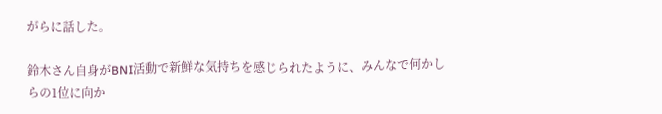がらに話した。

鈴木さん自身がBNI活動で新鮮な気持ちを感じられたように、みんなで何かしらの1位に向か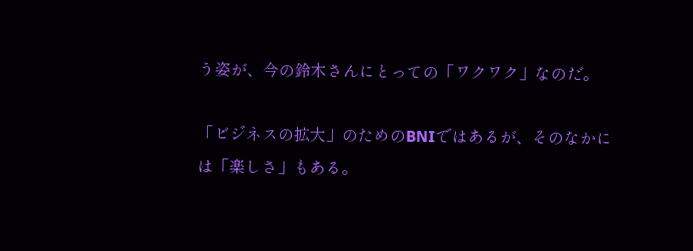う姿が、今の鈴木さんにとっての「ワクワク」なのだ。

「ビジネスの拡大」のためのBNIではあるが、そのなかには「楽しさ」もある。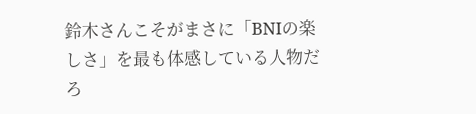鈴木さんこそがまさに「BNIの楽しさ」を最も体感している人物だろ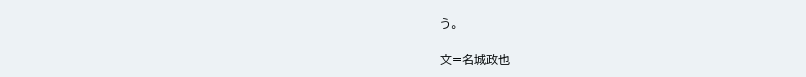う。

文=名城政也